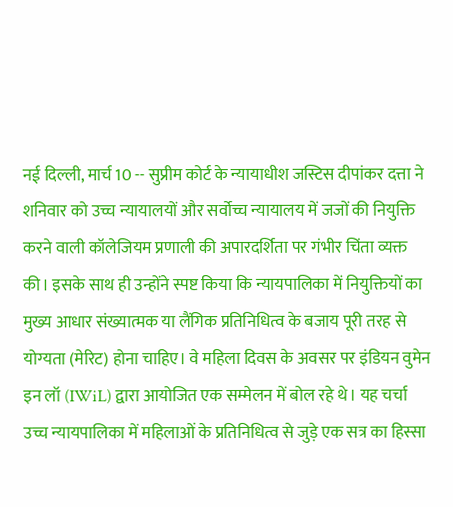नई दिल्ली, मार्च 10 -- सुप्रीम कोर्ट के न्यायाधीश जस्टिस दीपांकर दत्ता ने शनिवार को उच्च न्यायालयों और सर्वोच्च न्यायालय में जजों की नियुक्ति करने वाली कॉलेजियम प्रणाली की अपारदर्शिता पर गंभीर चिंता व्यक्त की। इसके साथ ही उन्होंने स्पष्ट किया कि न्यायपालिका में नियुक्तियों का मुख्य आधार संख्यात्मक या लैंगिक प्रतिनिधित्व के बजाय पूरी तरह से योग्यता (मेरिट) होना चाहिए। वे महिला दिवस के अवसर पर इंडियन वुमेन इन लॉ (IWiL) द्वारा आयोजित एक सम्मेलन में बोल रहे थे। यह चर्चा उच्च न्यायपालिका में महिलाओं के प्रतिनिधित्व से जुड़े एक सत्र का हिस्सा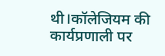थी।कॉलेजियम की कार्यप्रणाली पर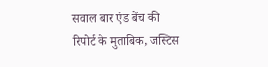सवाल बार एंड बेंच की रिपोर्ट के मुताबिक, जस्टिस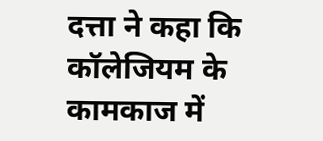दत्ता ने कहा कि कॉलेजियम के कामकाज में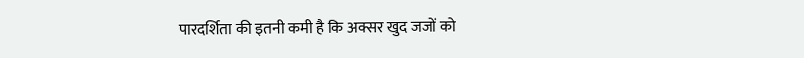पारदर्शिता की इतनी कमी है कि अक्सर खुद जजों को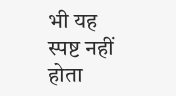भी यह स्पष्ट नहीं होता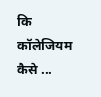कि कॉलेजियम कैसे ...